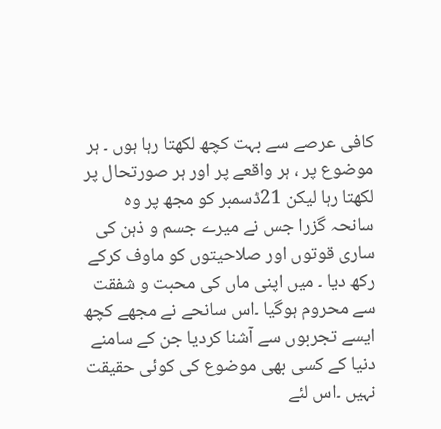کافی عرصے سے بہت کچھ لکھتا رہا ہوں ۔ ہر موضوع پر ، ہر واقعے پر اور ہر صورتحال پر لکھتا رہا لیکن 21ڈسمبر کو مجھ پر وہ سانحہ گزرا جس نے میرے جسم و ذہن کی ساری قوتوں اور صلاحیتوں کو ماوف کرکے رکھ دیا ۔ میں اپنی ماں کی محبت و شفقت سے محروم ہوگیا ۔اس سانحے نے مجھے کچھ ایسے تجربوں سے آشنا کردیا جن کے سامنے دنیا کے کسی بھی موضوع کی کوئی حقیقت نہیں ۔اس لئے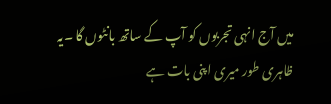میں آج انہی تجربوں کو آپ کے ساتھ بانٹوں گا ۔یہ ظاہری طور میری اپنی بات ہے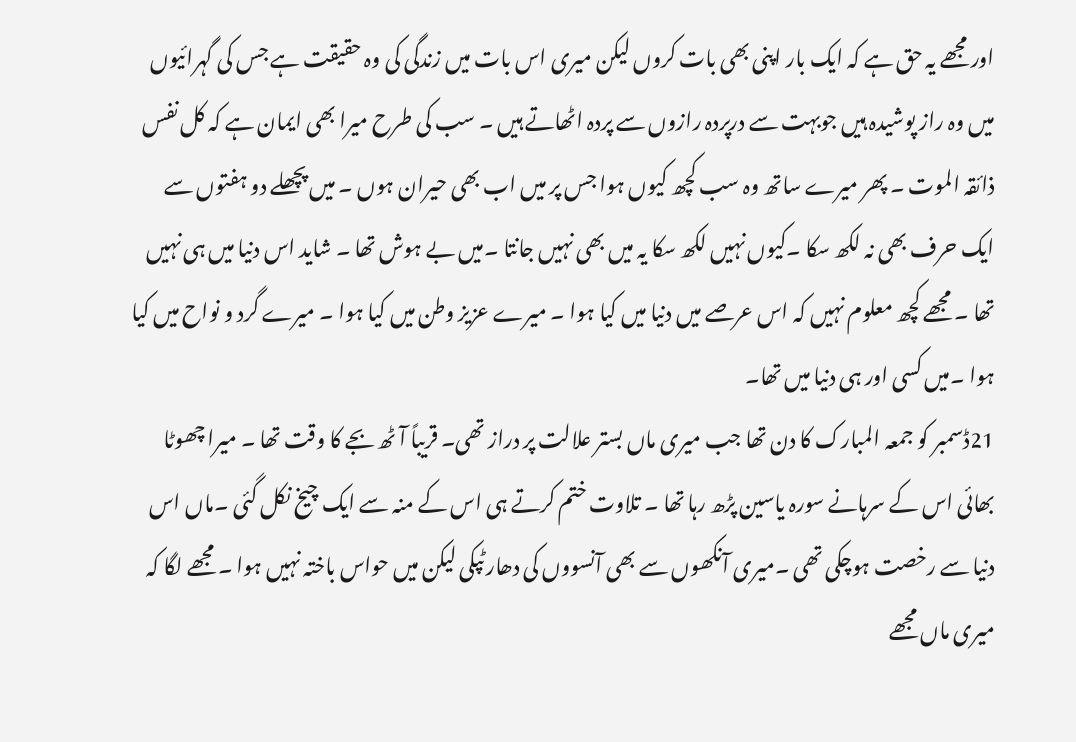اور مجھے یہ حق ہے کہ ایک بار اپنی بھی بات کروں لیکن میری اس بات میں زندگی کی وہ حقیقت ہے جس کی گہرائیوں میں وہ راز پوشیدہ ہیں جوبہت سے درپردہ رازوں سے پردہ اٹھاتے ہیں ۔ سب کی طرح میرا بھی ایمان ہے کہ کل نفس ذائقہ الموت ۔ پھر میرے ساتھ وہ سب کچھ کیوں ہوا جس پر میں اب بھی حیران ہوں ۔ میں پچھلے دو ہفتوں سے ایک حرف بھی نہ لکھ سکا ۔کیوں نہیں لکھ سکا یہ میں بھی نہیں جانتا ۔میں بے ہوش تھا ۔ شاید اس دنیا میں ہی نہیں تھا ۔ مجھے کچھ معلوم نہیں کہ اس عرصے میں دنیا میں کیا ہوا ۔ میرے عزیز وطن میں کیا ہوا ۔ میرے گرد و نواح میں کیا ہوا ۔میں کسی اور ہی دنیا میں تھا۔
21ڈسمبر کو جمعہ المبارک کا دن تھا جب میری ماں بستر علالت پر دراز تھی۔ قریباً آٹھ بجے کا وقت تھا ۔ میرا چھوٹا بھائی اس کے سرہانے سورہ یاسین پڑھ رہا تھا ۔ تلاوت ختم کرتے ہی اس کے منہ سے ایک چیخ نکل گئی ۔ماں اس دنیا سے رخصت ہوچکی تھی ۔میری آنکھوں سے بھی آنسووں کی دھار ٹپکی لیکن میں حواس باختہ نہیں ہوا ۔ مجھے لگا کہ میری ماں مجھے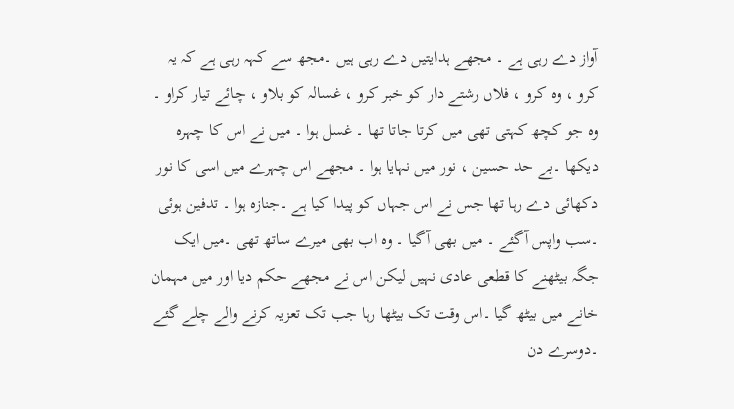آواز دے رہی ہے ۔ مجھے ہدایتیں دے رہی ہیں ۔مجھ سے کہہ رہی ہے کہ یہ کرو ، وہ کرو ، فلاں رشتے دار کو خبر کرو ، غسالہ کو بلاو ، چائے تیار کراو ۔ وہ جو کچھ کہتی تھی میں کرتا جاتا تھا ۔ غسل ہوا ۔ میں نے اس کا چہرہ دیکھا ۔بے حد حسین ، نور میں نہایا ہوا ۔ مجھے اس چہرے میں اسی کا نور دکھائی دے رہا تھا جس نے اس جہاں کو پیدا کیا ہے ۔جنازہ ہوا ۔ تدفین ہوئی ۔سب واپس آگئے ۔ میں بھی آگیا ۔ وہ اب بھی میرے ساتھ تھی ۔میں ایک جگہ بیٹھنے کا قطعی عادی نہیں لیکن اس نے مجھے حکم دیا اور میں مہمان خانے میں بیٹھ گیا ۔اس وقت تک بیٹھا رہا جب تک تعزیہ کرنے والے چلے گئے ۔دوسرے دن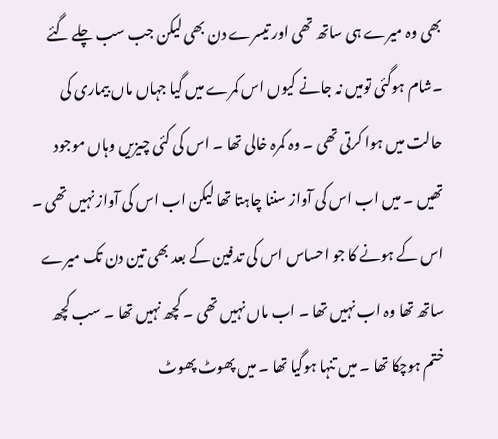بھی وہ میرے ہی ساتھ تھی اور تیسرے دن بھی لیکن جب سب چلے گئے ۔شام ہوگئی تومیں نہ جانے کیوں اس کمرے میں گیا جہاں ماں بیماری کی حالت میں ہوا کرتی تھی ۔ وہ کمرہ خالی تھا ۔ اس کی کئی چیزیں وہاں موجود تھیں ۔ میں اب اس کی آواز سننا چاہتا تھا لیکن اب اس کی آواز نہیں تھی ۔ اس کے ہونے کا جو احساس اس کی تدفین کے بعد بھی تین دن تک میرے ساتھ تھا وہ اب نہیں تھا ۔ اب ماں نہیں تھی ۔ کچھ نہیں تھا ۔ سب کچھ ختم ہوچکا تھا ۔ میں تنہا ہوگیا تھا ۔ میں پھوٹ پھوٹ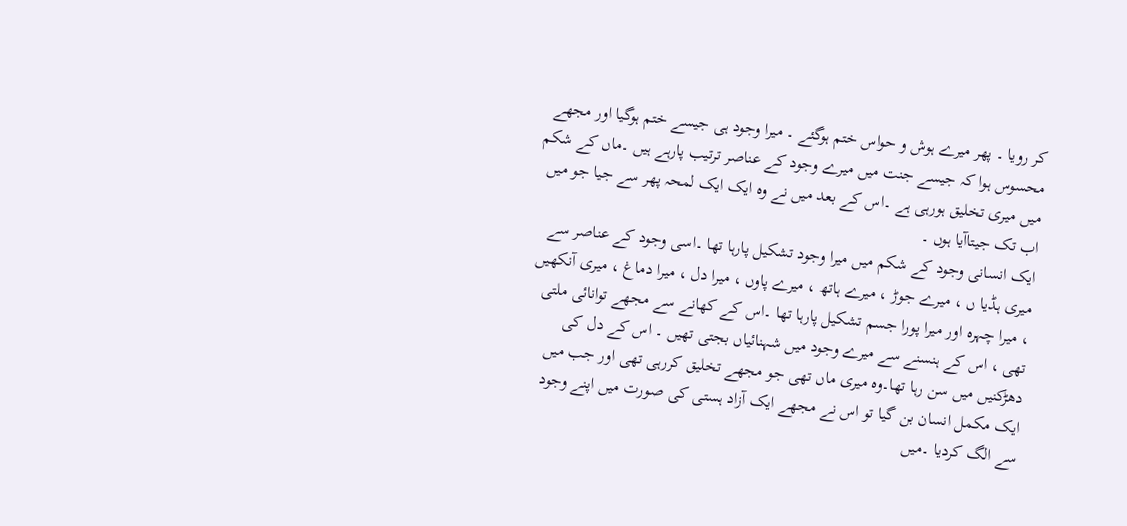کر رویا ۔ پھر میرے ہوش و حواس ختم ہوگئے ۔ میرا وجود ہی جیسے ختم ہوگیا اور مجھے محسوس ہوا کہ جیسے جنت میں میرے وجود کے عناصر ترتیب پارہے ہیں ۔ماں کے شکم میں میری تخلیق ہورہی ہے ۔اس کے بعد میں نے وہ ایک ایک لمحہ پھر سے جیا جو میں اب تک جیتاآیا ہوں ۔
ایک انسانی وجود کے شکم میں میرا وجود تشکیل پارہا تھا ۔اسی وجود کے عناصر سے میری ہڈیا ں ، میرے جوڑ ، میرے ہاتھ ، میرے پاوں ، میرا دل ، میرا دماغ ، میری آنکھیں ، میرا چہرہ اور میرا پورا جسم تشکیل پارہا تھا ۔اس کے کھانے سے مجھے توانائی ملتی تھی ، اس کے ہنسنے سے میرے وجود میں شہنائیاں بجتی تھیں ۔ اس کے دل کی دھڑکنیں میں سن رہا تھا۔وہ میری ماں تھی جو مجھے تخلیق کررہی تھی اور جب میں ایک مکمل انسان بن گیا تو اس نے مجھے ایک آزاد ہستی کی صورت میں اپنے وجود سے الگ کردیا ۔میں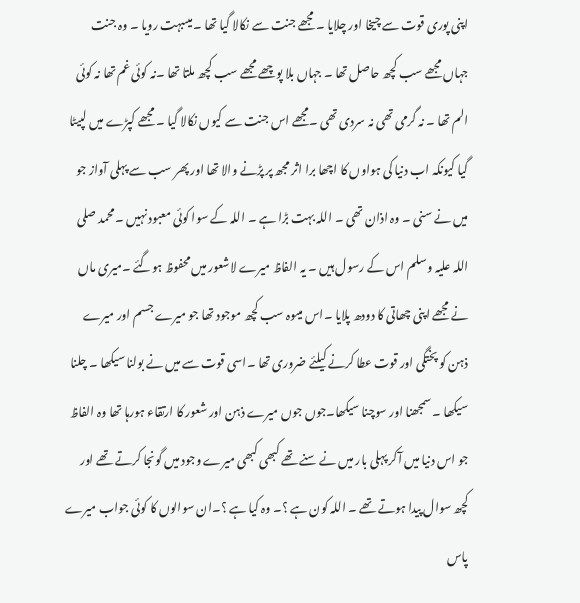اپنی پوری قوت سے چیخا اور چلایا ۔ مجھے جنت سے نکالا گیا تھا ۔ میںبہت رویا ۔ وہ جنت جہاں مجھے سب کچھ حاصل تھا ۔ جہاں بلا پوچھے مجھے سب کچھ ملتا تھا ۔نہ کوئی غم تھا نہ کوئی الم تھا ۔ نہ گرمی تھی نہ سردی تھی ۔مجھے اس جنت سے کیوں نکالا گیا ۔ مجھے کپڑے میں لپیٹا گیا کیونکہ اب دنیا کی ہواوں کا اچھا برا اثر مجھ پر پڑنے والا تھا اور پھر سب سے پہلی آواز جو میں نے سنی ۔ وہ اذان تھی ۔ اللہ بہت بڑا ہے ۔ اللہ کے سوا کوئی معبود نہیں ۔ محمد صلی اللہ علیہ وسلم اس کے رسول ہیں ۔ یہ الفاظ میرے لاشعور میں محفوظ ہوگئے ۔میری ماں نے مجھے اپنی چھاتی کا دودھ پلایا ۔اس میںوہ سب کچھ موجود تھا جو میرے جسم اور میرے ذہن کو پختگی اور قوت عطا کرنے کیلئے ضروری تھا ۔اسی قوت سے میں نے بولنا سیکھا ۔ چلنا سیکھا ۔ سمجھنا اور سوچنا سیکھا۔جوں جوں میرے ذہن اور شعور کا ارتقاء ہورہا تھا وہ الفاظ جو اس دنیا میں آکر پہلی بار میں نے سنے تھے کبھی کبھی میرے وجود میں گونجا کرتے تھے اور کچھ سوال پیدا ہوتے تھے ۔ اللہ کون ہے ؟۔ وہ کیا ہے ؟۔ان سوالوں کا کوئی جواب میرے پاس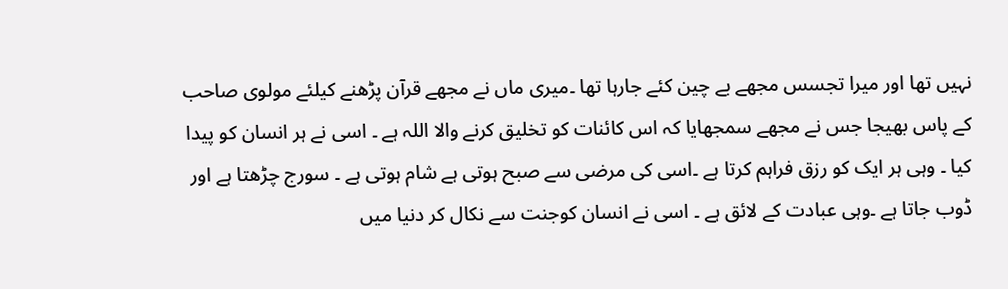نہیں تھا اور میرا تجسس مجھے بے چین کئے جارہا تھا ۔میری ماں نے مجھے قرآن پڑھنے کیلئے مولوی صاحب کے پاس بھیجا جس نے مجھے سمجھایا کہ اس کائنات کو تخلیق کرنے والا اللہ ہے ۔ اسی نے ہر انسان کو پیدا کیا ۔ وہی ہر ایک کو رزق فراہم کرتا ہے ۔اسی کی مرضی سے صبح ہوتی ہے شام ہوتی ہے ۔ سورج چڑھتا ہے اور ڈوب جاتا ہے ۔وہی عبادت کے لائق ہے ۔ اسی نے انسان کوجنت سے نکال کر دنیا میں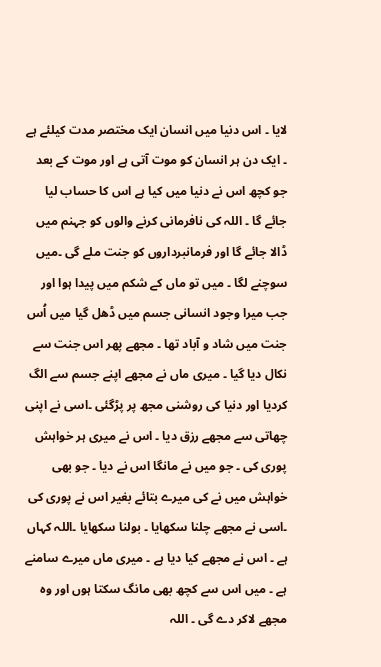لایا ۔ اس دنیا میں انسان ایک مختصر مدت کیلئے ہے ۔ ایک دن ہر انسان کو موت آتی ہے اور موت کے بعد جو کچھ اس نے دنیا میں کیا ہے اس کا حساب لیا جائے گا ۔ اللہ کی نافرمانی کرنے والوں کو جہنم میں ڈالا جائے گا اور فرمانبرداروں کو جنت ملے گی ۔میں سوچنے لگا ۔ میں تو ماں کے شکم میں پیدا ہوا اور جب میرا وجود انسانی جسم میں ڈھل گیا میں اُس جنت میں شاد و آباد تھا ۔ مجھے پھر اس جنت سے نکال دیا گیا ۔ میری ماں نے مجھے اپنے جسم سے الگ کردیا اور دنیا کی روشنی مجھ پر پڑگئی ۔اسی نے اپنی چھاتی سے مجھے رزق دیا ۔ اس نے میری ہر خواہش پوری کی ۔ جو میں نے مانگا اس نے دیا ۔ جو بھی خواہش میں نے کی میرے بتائے بغیر اس نے پوری کی ۔اسی نے مجھے چلنا سکھایا ۔ بولنا سکھایا ۔اللہ کہاں ہے ۔ اس نے مجھے کیا دیا ہے ۔ میری ماں میرے سامنے ہے ۔ میں اس سے کچھ بھی مانگ سکتا ہوں اور وہ مجھے لاکر دے گی ۔ اللہ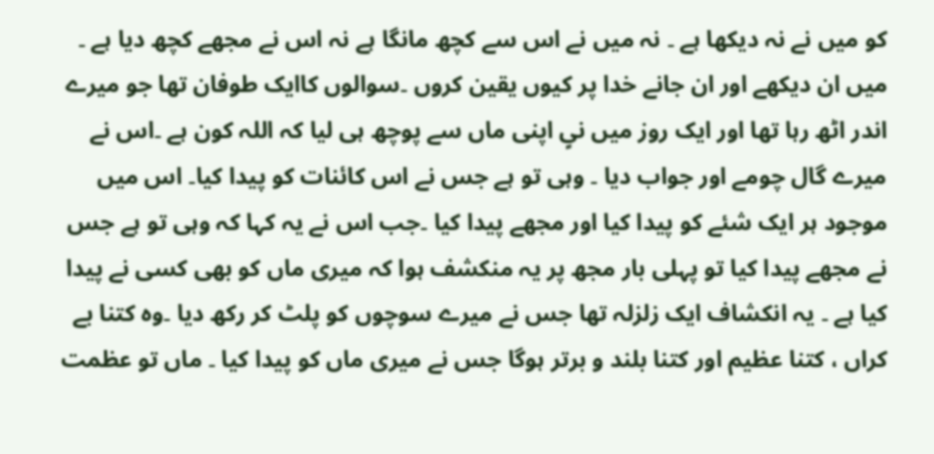کو میں نے نہ دیکھا ہے ۔ نہ میں نے اس سے کچھ مانگا ہے نہ اس نے مجھے کچھ دیا ہے ۔ میں ان دیکھے اور ان جانے خدا پر کیوں یقین کروں ۔سوالوں کاایک طوفان تھا جو میرے اندر اٹھ رہا تھا اور ایک روز میں نیٍ اپنی ماں سے پوچھ ہی لیا کہ اللہ کون ہے ۔اس نے میرے گال چومے اور جواب دیا ۔ وہی تو ہے جس نے اس کائنات کو پیدا کیا۔ اس میں موجود ہر ایک شئے کو پیدا کیا اور مجھے پیدا کیا ۔جب اس نے یہ کہا کہ وہی تو ہے جس نے مجھے پیدا کیا تو پہلی بار مجھ پر یہ منکشف ہوا کہ میری ماں کو بھی کسی نے پیدا کیا ہے ۔ یہ انکشاف ایک زلزلہ تھا جس نے میرے سوچوں کو پلٹ کر رکھ دیا ۔وہ کتنا بے کراں ، کتنا عظیم اور کتنا بلند و برتر ہوگا جس نے میری ماں کو پیدا کیا ۔ ماں تو عظمت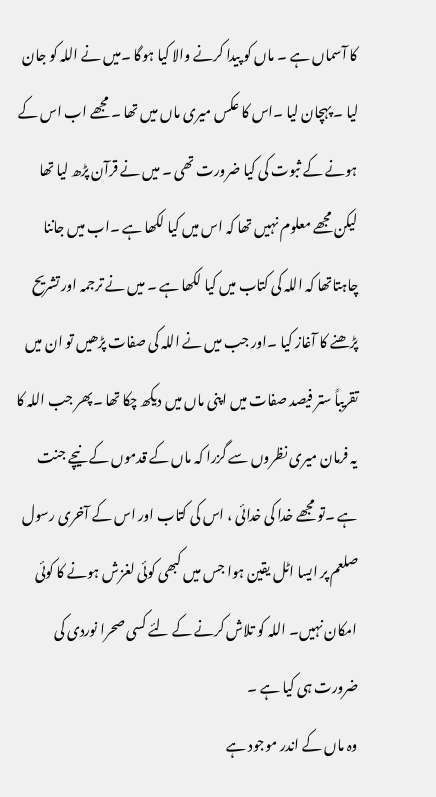کا آسماں ہے ۔ ماں کو پیدا کرنے والا کیا ہوگا ۔میں نے اللہ کو جان لیا ۔ پہچان لیا ۔اس کا عکس میری ماں میں تھا ۔ مجھے اب اس کے ہونے کے ثبوت کی کیا ضرورت تھی ۔ میں نے قرآن پڑھ لیا تھا لیکن مجھے معلوم نہیں تھا کہ اس میں کیا لکھا ہے ۔اب میں جاننا چاہتاتھا کہ اللہ کی کتاب میں کیا لکھا ہے ۔ میں نے ترجمہ اور تشریح پڑھنے کا آغاز کیا ۔اور جب میں نے اللہ کی صفات پڑھیں تو ان میں تقریباً ستر فیصد صفات میں اپنی ماں میں دیکھ چکا تھا ۔پھر جب اللہ کا یہ فرمان میری نظروں سے گزرا کہ ماں کے قدموں کے نیچے جنت ہے ۔تو مجھے خدا کی خدائی ، اس کی کتاب اور اس کے آخری رسول صلعم پر ایسا اٹل یقین ہوا جس میں کبھی کوئی لغزش ہونے کا کوئی امکان نہیں۔ اللہ کو تلاش کرنے کے لئے کسی صحرا نوردی کی ضرورت ہی کیا ہے ۔
وہ ماں کے اندر موجود ہے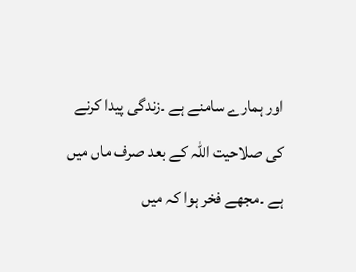اور ہمارے سامنے ہے ۔زندگی پیدا کرنے کی صلاحیت اللہ کے بعد صرف ماں میں ہے ۔مجھے فخر ہوا کہ میں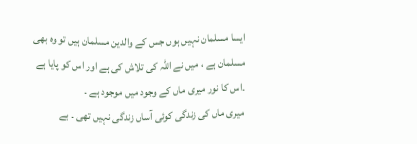ایسا مسلمان نہیں ہوں جس کے والدین مسلمان ہیں تو وہ بھی مسلمان ہے ، میں نے اللہ کی تلاش کی ہے اور اس کو پایا ہے ۔اس کا نور میری ماں کے وجود میں موجود ہے ۔
میری ماں کی زندگی کوئی آساں زندگی نہیں تھی ۔ بے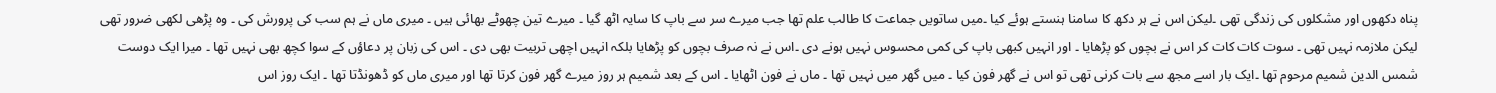پناہ دکھوں اور مشکلوں کی زندگی تھی ۔لیکن اس نے ہر دکھ کا سامنا ہنستے ہوئے کیا ۔میں ساتویں جماعت کا طالب علم تھا جب میرے سر سے باپ کا سایہ اٹھ گیا ۔ میرے تین چھوٹے بھائی ہیں ۔ میری ماں نے ہم سب کی پرورش کی ۔ وہ پڑھی لکھی ضرور تھی لیکن ملازمہ نہیں تھی ۔ سوت کات کات کر اس نے بچوں کو پڑھایا ۔ اور انہیں کبھی باپ کی کمی محسوس نہیں ہونے دی ۔اس نے نہ صرف بچوں کو پڑھایا بلکہ انہیں اچھی تربیت بھی دی ۔ اس کی زبان پر دعاؤں کے سوا کچھ بھی نہیں تھا ۔ میرا ایک دوست شمس الدین شمیم مرحوم تھا ۔ایک بار اسے مجھ سے بات کرنی تھی تو اس نے گھر فون کیا ۔ میں گھر میں نہیں تھا ۔ ماں نے فون اٹھایا ۔ اس کے بعد شمیم ہر روز میرے گھر فون کرتا تھا اور میری ماں کو ڈھونڈتا تھا ۔ ایک روز اس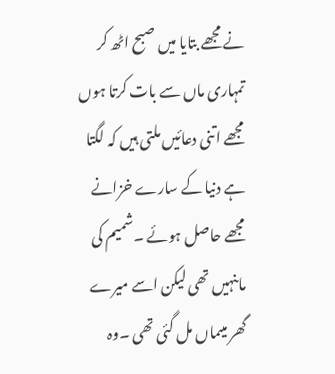نے مجھے بتایا میں صبح اٹھ کر تمہاری ماں سے بات کرتا ہوں مجھے اتنی دعائیں ملتی ہیں کہ لگتا ہے دنیا کے سارے خزانے مجھے حاصل ہوئے ۔شمیم کی ماںنہیں تھی لیکن اسے میرے گھر میںماں مل گئی تھی ۔وہ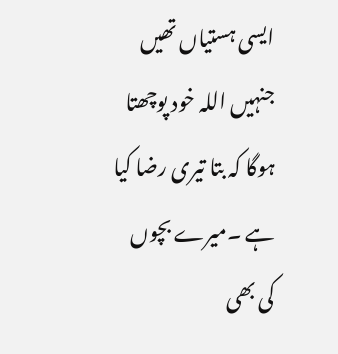ایسی ہستیاں تھیں جنہیں اللہ خود پوچھتا ہوگا کہ بتا تیری رضا کیا ہے ۔میرے بچوں کی بھی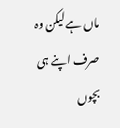ماں ہے لیکن وہ صرف اپنے ہی بچوں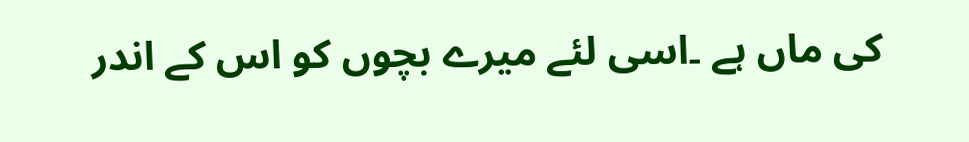کی ماں ہے ۔اسی لئے میرے بچوں کو اس کے اندر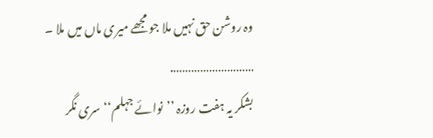وہ روشن حق نہیں ملا جو مجھے میری ماں میں ملا ۔
……………………….
بشکر یہ ہفت روزہ ’’نوائے جہلم‘‘ سری نگر